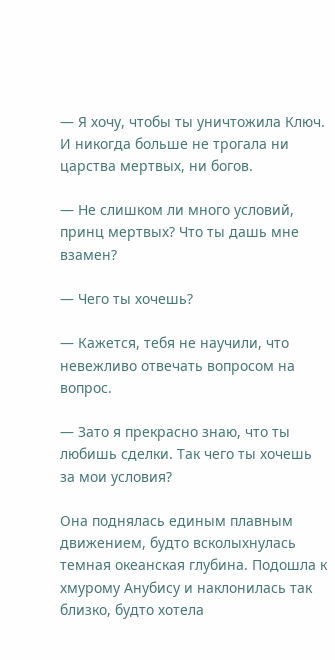— Я хочу, чтобы ты уничтожила Ключ. И никогда больше не трогала ни царства мертвых, ни богов.

— Не слишком ли много условий, принц мертвых? Что ты дашь мне взамен?

— Чего ты хочешь?

— Кажется, тебя не научили, что невежливо отвечать вопросом на вопрос.

— Зато я прекрасно знаю, что ты любишь сделки. Так чего ты хочешь за мои условия?

Она поднялась единым плавным движением, будто всколыхнулась темная океанская глубина. Подошла к хмурому Анубису и наклонилась так близко, будто хотела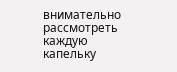внимательно рассмотреть каждую капельку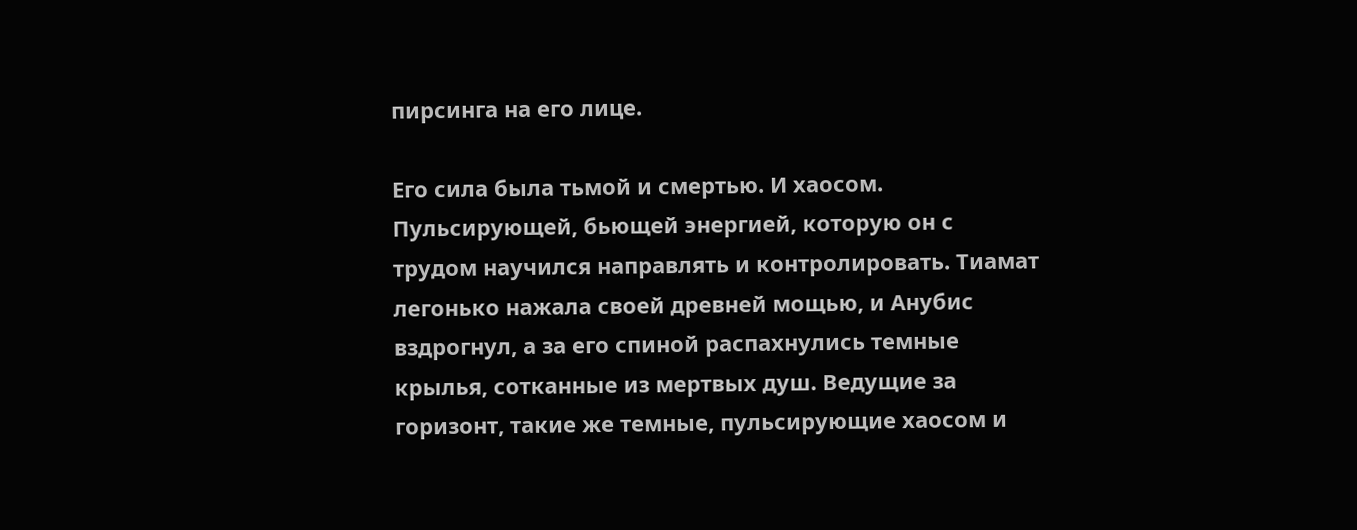пирсинга на его лице.

Его сила была тьмой и смертью. И хаосом. Пульсирующей, бьющей энергией, которую он с трудом научился направлять и контролировать. Тиамат легонько нажала своей древней мощью, и Анубис вздрогнул, а за его спиной распахнулись темные крылья, сотканные из мертвых душ. Ведущие за горизонт, такие же темные, пульсирующие хаосом и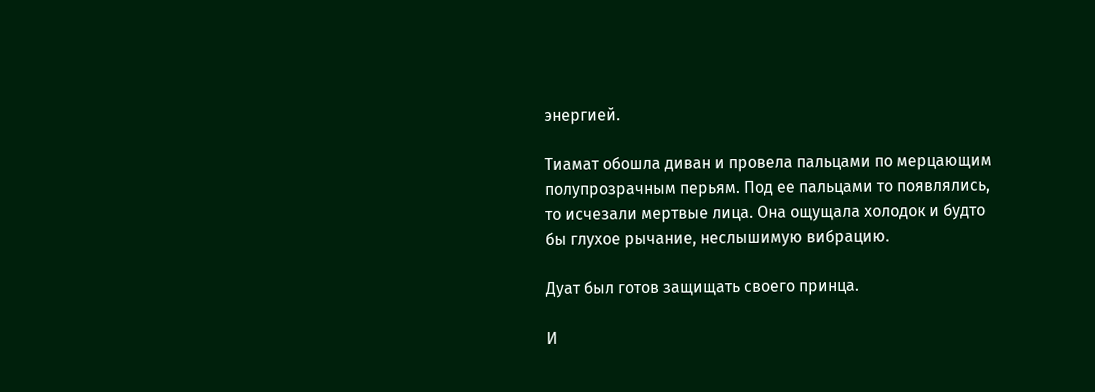энергией.

Тиамат обошла диван и провела пальцами по мерцающим полупрозрачным перьям. Под ее пальцами то появлялись, то исчезали мертвые лица. Она ощущала холодок и будто бы глухое рычание, неслышимую вибрацию.

Дуат был готов защищать своего принца.

И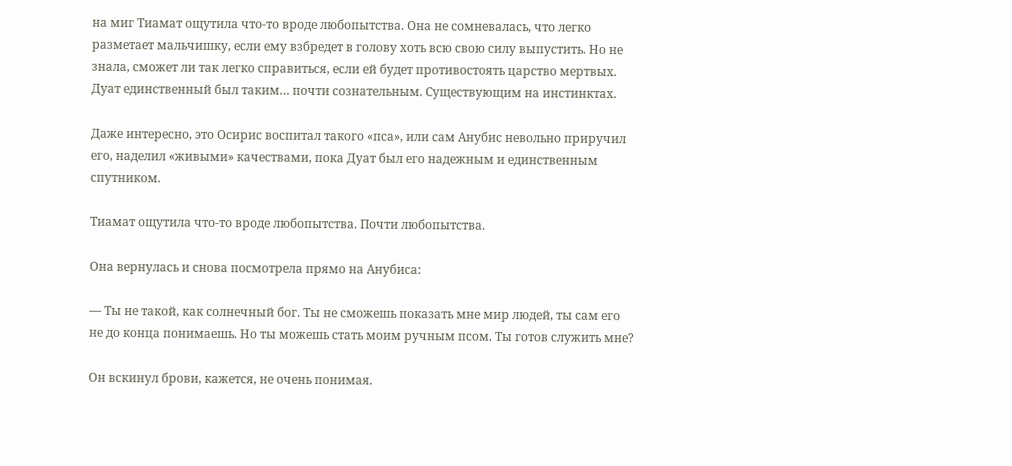на миг Тиамат ощутила что-то вроде любопытства. Она не сомневалась, что легко разметает мальчишку, если ему взбредет в голову хоть всю свою силу выпустить. Но не знала, сможет ли так легко справиться, если ей будет противостоять царство мертвых. Дуат единственный был таким… почти сознательным. Существующим на инстинктах.

Даже интересно, это Осирис воспитал такого «пса», или сам Анубис невольно приручил его, наделил «живыми» качествами, пока Дуат был его надежным и единственным спутником.

Тиамат ощутила что-то вроде любопытства. Почти любопытства.

Она вернулась и снова посмотрела прямо на Анубиса:

— Ты не такой, как солнечный бог. Ты не сможешь показать мне мир людей, ты сам его не до конца понимаешь. Но ты можешь стать моим ручным псом. Ты готов служить мне?

Он вскинул брови, кажется, не очень понимая.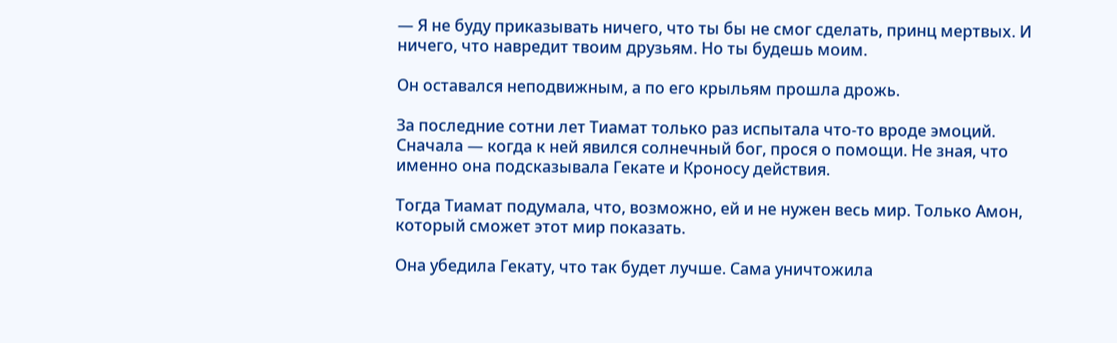— Я не буду приказывать ничего, что ты бы не смог сделать, принц мертвых. И ничего, что навредит твоим друзьям. Но ты будешь моим.

Он оставался неподвижным, а по его крыльям прошла дрожь.

За последние сотни лет Тиамат только раз испытала что-то вроде эмоций. Сначала — когда к ней явился солнечный бог, прося о помощи. Не зная, что именно она подсказывала Гекате и Кроносу действия.

Тогда Тиамат подумала, что, возможно, ей и не нужен весь мир. Только Амон, который сможет этот мир показать.

Она убедила Гекату, что так будет лучше. Сама уничтожила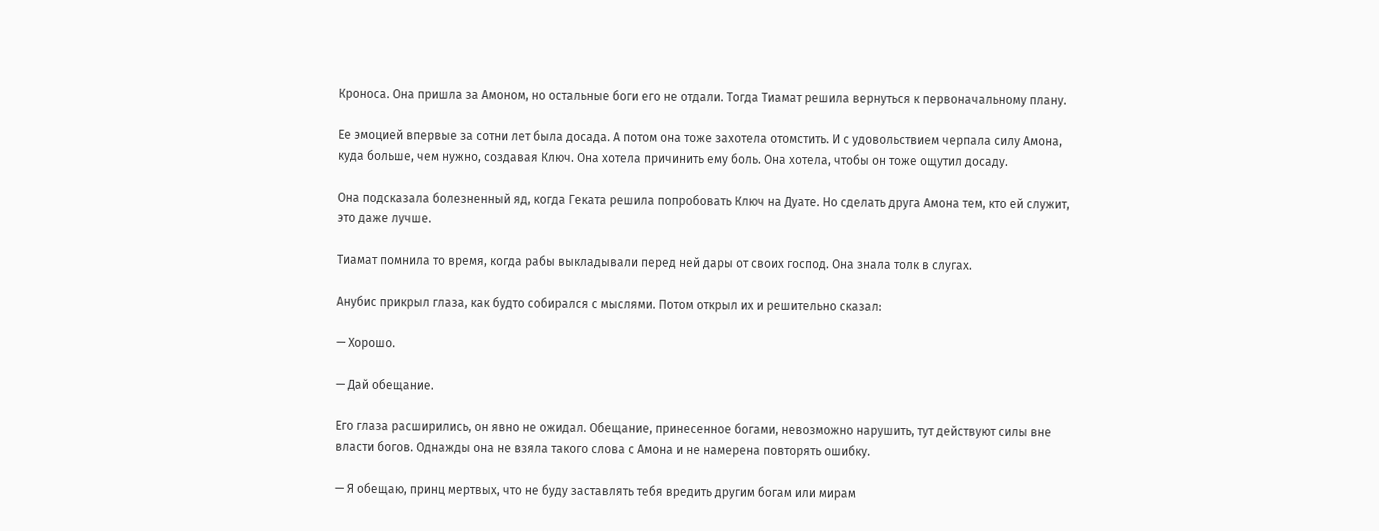Кроноса. Она пришла за Амоном, но остальные боги его не отдали. Тогда Тиамат решила вернуться к первоначальному плану.

Ее эмоцией впервые за сотни лет была досада. А потом она тоже захотела отомстить. И с удовольствием черпала силу Амона, куда больше, чем нужно, создавая Ключ. Она хотела причинить ему боль. Она хотела, чтобы он тоже ощутил досаду.

Она подсказала болезненный яд, когда Геката решила попробовать Ключ на Дуате. Но сделать друга Амона тем, кто ей служит, это даже лучше.

Тиамат помнила то время, когда рабы выкладывали перед ней дары от своих господ. Она знала толк в слугах.

Анубис прикрыл глаза, как будто собирался с мыслями. Потом открыл их и решительно сказал:

— Хорошо.

— Дай обещание.

Его глаза расширились, он явно не ожидал. Обещание, принесенное богами, невозможно нарушить, тут действуют силы вне власти богов. Однажды она не взяла такого слова с Амона и не намерена повторять ошибку.

— Я обещаю, принц мертвых, что не буду заставлять тебя вредить другим богам или мирам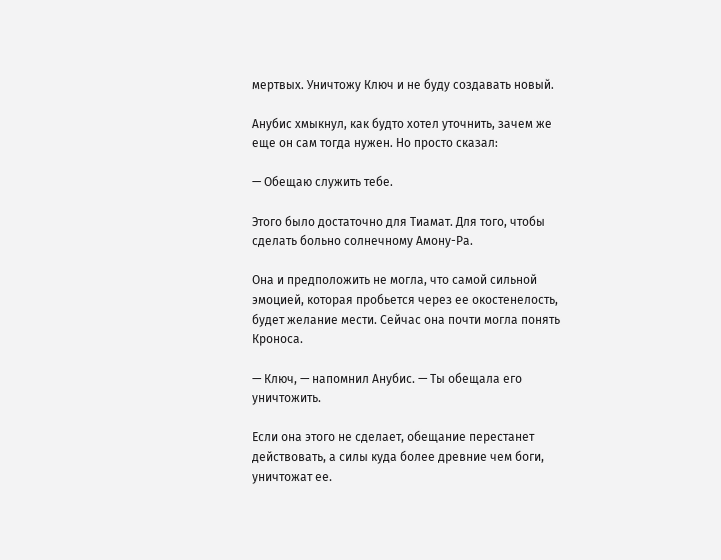мертвых. Уничтожу Ключ и не буду создавать новый.

Анубис хмыкнул, как будто хотел уточнить, зачем же еще он сам тогда нужен. Но просто сказал:

— Обещаю служить тебе.

Этого было достаточно для Тиамат. Для того, чтобы сделать больно солнечному Амону-Ра.

Она и предположить не могла, что самой сильной эмоцией, которая пробьется через ее окостенелость, будет желание мести. Сейчас она почти могла понять Кроноса.

— Ключ, — напомнил Анубис. — Ты обещала его уничтожить.

Если она этого не сделает, обещание перестанет действовать, а силы куда более древние чем боги, уничтожат ее.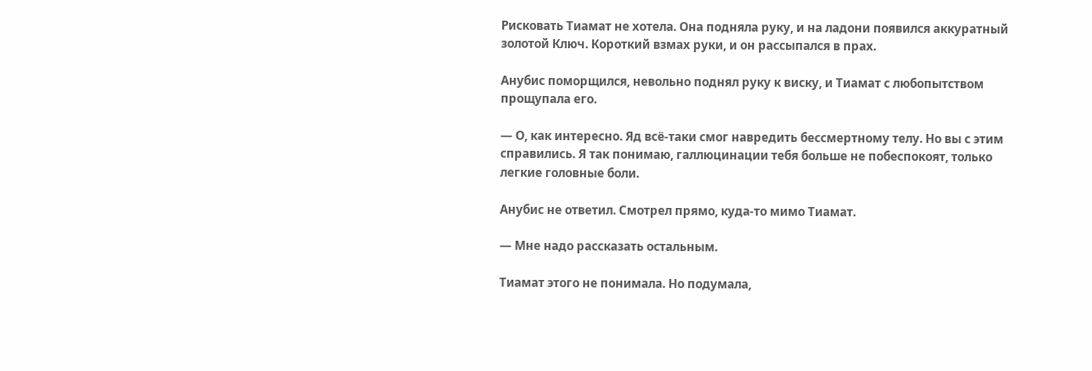Рисковать Тиамат не хотела. Она подняла руку, и на ладони появился аккуратный золотой Ключ. Короткий взмах руки, и он рассыпался в прах.

Анубис поморщился, невольно поднял руку к виску, и Тиамат с любопытством прощупала его.

— О, как интересно. Яд всё-таки смог навредить бессмертному телу. Но вы с этим справились. Я так понимаю, галлюцинации тебя больше не побеспокоят, только легкие головные боли.

Анубис не ответил. Смотрел прямо, куда-то мимо Тиамат.

— Мне надо рассказать остальным.

Тиамат этого не понимала. Но подумала,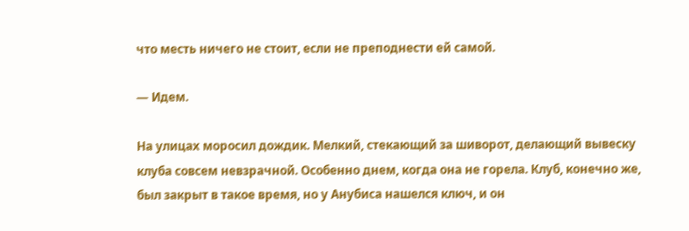что месть ничего не стоит, если не преподнести ей самой.

— Идем.

На улицах моросил дождик. Мелкий, стекающий за шиворот, делающий вывеску клуба совсем невзрачной. Особенно днем, когда она не горела. Клуб, конечно же, был закрыт в такое время, но у Анубиса нашелся ключ, и он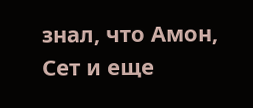знал, что Амон, Сет и еще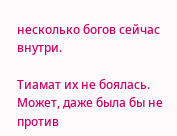несколько богов сейчас внутри.

Тиамат их не боялась. Может, даже была бы не против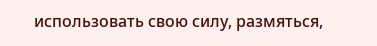использовать свою силу, размяться,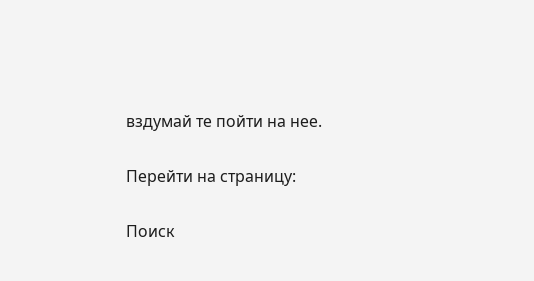вздумай те пойти на нее.

Перейти на страницу:

Поиск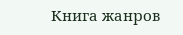Книга жанров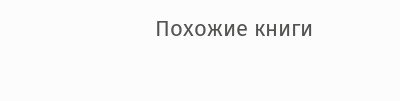Похожие книги